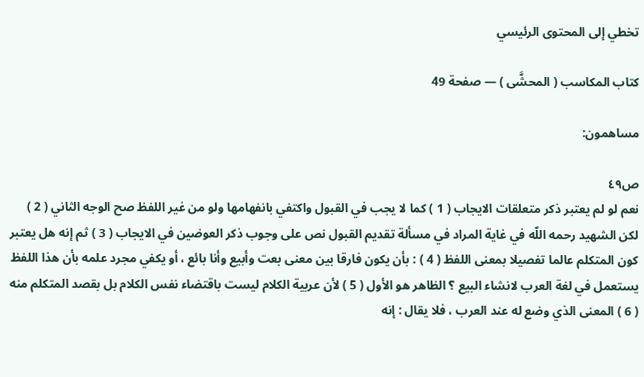تخطي إلى المحتوى الرئيسي

كتاب المكاسب ( المحشَّى ) — صفحة 49

مساهمون:

ص٤٩
نعم لو لم يعتبر ذكر متعلقات الايجاب ( 1 ) كما لا يجب في القبول واكتفي بانفهامها ولو من غير اللفظ صح الوجه الثاني ( 2 ) لكن الشهيد رحمه اللّه في غاية المراد في مسألة تقديم القبول نص على وجوب ذكر العوضين في الايجاب ( 3 ) ثم إنه هل يعتبر كون المتكلم عالما تفصيلا بمعنى اللفظ ( 4 ) : بأن يكون فارقا بين معنى بعت وأبيع وأنا بائع ، أو يكفي مجرد علمه بأن هذا اللفظ يستعمل في لغة العرب لانشاء البيع ؟ الظاهر هو الأول ( 5 ) لأن عربية الكلام ليست باقتضاء نفس الكلام بل بقصد المتكلم منه ( 6 ) المعنى الذي وضع له عند العرب ، فلا يقال : إنه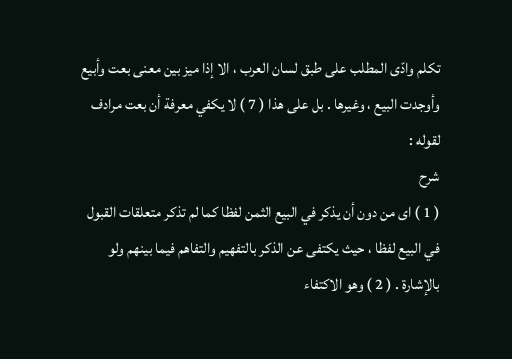تكلم وادّى المطلب على طبق لسان العرب ، الا إذا ميز بين معنى بعت وأبيع وأوجدت البيع ، وغيرها . بل على هذا ( 7 ) لا يكفي معرفة أن بعت مرادف لقوله :
شرح
( 1 ) اى من دون أن يذكر في البيع الثمن لفظا كما لم تذكر متعلقات القبول في البيع لفظا ، حيث يكتفى عن الذكر بالتفهيم والتفاهم فيما بينهم ولو بالإشارة . ( 2 ) وهو الاكتفاء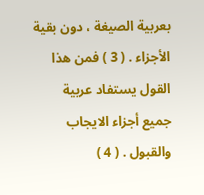بعربية الصيغة ، دون بقية الأجزاء . ( 3 ) فمن هذا القول يستفاد عربية جميع أجزاء الايجاب والقبول . ( 4 )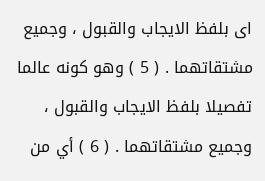اى بلفظ الايجاب والقبول ، وجميع مشتقاتهما . ( 5 ) وهو كونه عالما تفصيلا بلفظ الايجاب والقبول ، وجميع مشتقاتهما . ( 6 ) أي من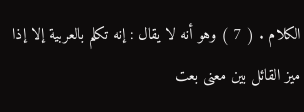الكلام . ( 7 ) وهو أنه لا يقال : إنه تكلم بالعربية إلا إذا ميز القائل بين معنى بعت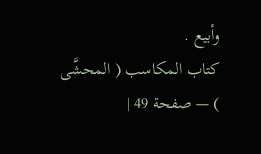وأبيع .
كتاب المكاسب ( المحشَّى ) — صفحة 49 |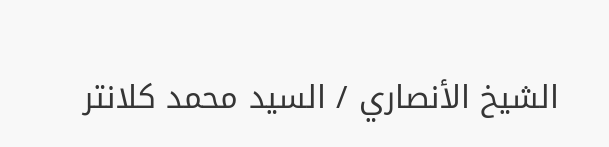الشيخ الأنصاري / السيد محمد كلانتر